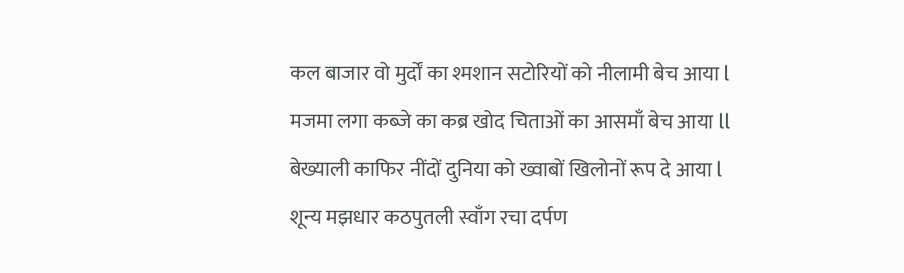कल बाजार वो मुर्दों का श्मशान सटोरियों को नीलामी बेच आया l
मजमा लगा कब्जे का कब्र खोद चिताओं का आसमाँ बेच आया ll
बेख्याली काफिर नींदों दुनिया को ख्वाबों खिलोनों रूप दे आया l
शून्य मझधार कठपुतली स्वाँग रचा दर्पण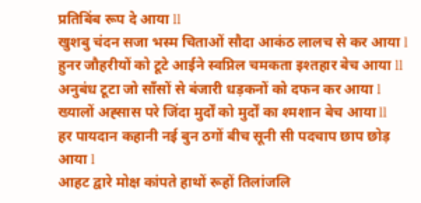प्रतिबिंब रूप दे आया ll
खुशबु चंदन सजा भस्म चिताओं सौदा आकंठ लालच से कर आया l
हुनर जौहरीयों को टूटे आईने स्वप्निल चमकता इश्तहार बेच आया ll
अनुबंध टूटा जो साँसों से बंजारी धड़कनों को दफन कर आया l
ख्यालों अह्सास परे जिंदा मुर्दों को मुर्दों का श्मशान बेच आया ll
हर पायदान कहानी नई बुन ठगों बीच सूनी सी पदचाप छाप छोड़ आया l
आहट द्वारे मोक्ष कांपते हाथों रूहों तिलांजलि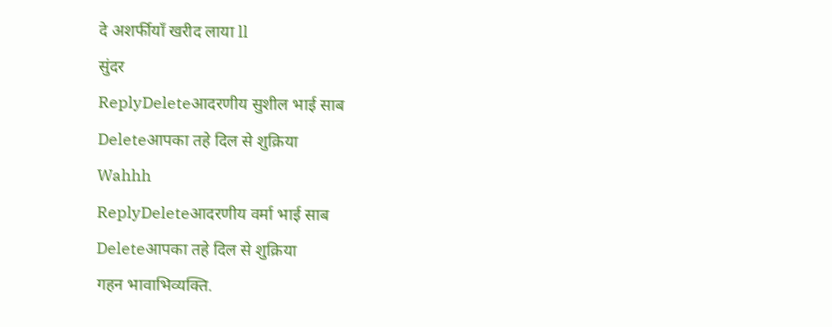दे अशर्फीयाँ खरीद लाया ll
सुंदर
ReplyDeleteआदरणीय सुशील भाई साब
Deleteआपका तहे दिल से शुक्रिया
Wahhh
ReplyDeleteआदरणीय वर्मा भाई साब
Deleteआपका तहे दिल से शुक्रिया
गहन भावाभिव्यक्ति.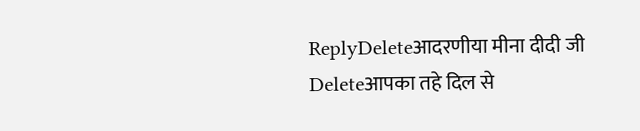ReplyDeleteआदरणीया मीना दीदी जी
Deleteआपका तहे दिल से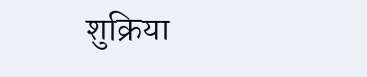शुक्रिया